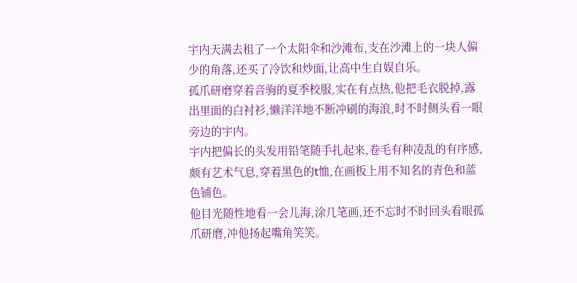宇内天满去租了一个太阳伞和沙滩布,支在沙滩上的一块人偏少的角落,还买了冷饮和炒面,让高中生自娱自乐。
孤爪研磨穿着音驹的夏季校服,实在有点热,他把毛衣脱掉,露出里面的白衬衫,懒洋洋地不断冲刷的海浪,时不时侧头看一眼旁边的宇内。
宇内把偏长的头发用铅笔随手扎起来,卷毛有种凌乱的有序感,颇有艺术气息,穿着黑色的t恤,在画板上用不知名的青色和蓝色铺色。
他目光随性地看一会儿海,涂几笔画,还不忘时不时回头看眼孤爪研磨,冲他扬起嘴角笑笑。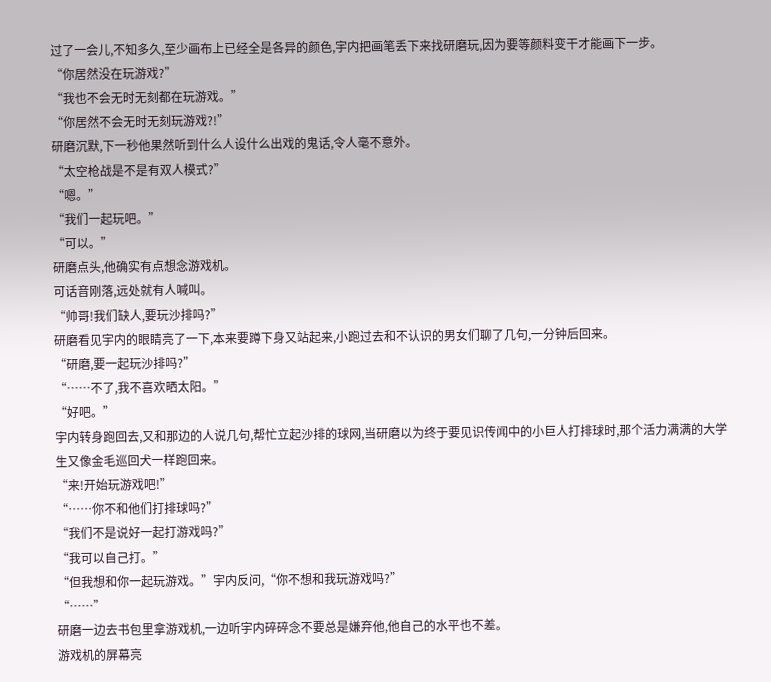过了一会儿,不知多久,至少画布上已经全是各异的颜色,宇内把画笔丢下来找研磨玩,因为要等颜料变干才能画下一步。
“你居然没在玩游戏?”
“我也不会无时无刻都在玩游戏。”
“你居然不会无时无刻玩游戏?!”
研磨沉默,下一秒他果然听到什么人设什么出戏的鬼话,令人毫不意外。
“太空枪战是不是有双人模式?”
“嗯。”
“我们一起玩吧。”
“可以。”
研磨点头,他确实有点想念游戏机。
可话音刚落,远处就有人喊叫。
“帅哥!我们缺人,要玩沙排吗?”
研磨看见宇内的眼睛亮了一下,本来要蹲下身又站起来,小跑过去和不认识的男女们聊了几句,一分钟后回来。
“研磨,要一起玩沙排吗?”
“……不了,我不喜欢晒太阳。”
“好吧。”
宇内转身跑回去,又和那边的人说几句,帮忙立起沙排的球网,当研磨以为终于要见识传闻中的小巨人打排球时,那个活力满满的大学生又像金毛巡回犬一样跑回来。
“来!开始玩游戏吧!”
“……你不和他们打排球吗?”
“我们不是说好一起打游戏吗?”
“我可以自己打。”
“但我想和你一起玩游戏。”宇内反问,“你不想和我玩游戏吗?”
“……”
研磨一边去书包里拿游戏机,一边听宇内碎碎念不要总是嫌弃他,他自己的水平也不差。
游戏机的屏幕亮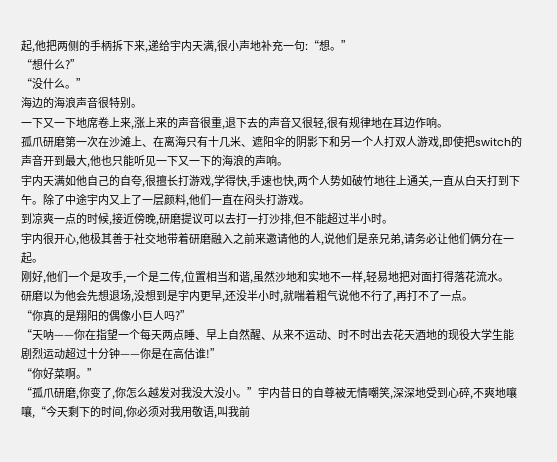起,他把两侧的手柄拆下来,递给宇内天满,很小声地补充一句:“想。”
“想什么?”
“没什么。”
海边的海浪声音很特别。
一下又一下地席卷上来,涨上来的声音很重,退下去的声音又很轻,很有规律地在耳边作响。
孤爪研磨第一次在沙滩上、在离海只有十几米、遮阳伞的阴影下和另一个人打双人游戏,即使把switch的声音开到最大,他也只能听见一下又一下的海浪的声响。
宇内天满如他自己的自夸,很擅长打游戏,学得快,手速也快,两个人势如破竹地往上通关,一直从白天打到下午。除了中途宇内又上了一层颜料,他们一直在闷头打游戏。
到凉爽一点的时候,接近傍晚,研磨提议可以去打一打沙排,但不能超过半小时。
宇内很开心,他极其善于社交地带着研磨融入之前来邀请他的人,说他们是亲兄弟,请务必让他们俩分在一起。
刚好,他们一个是攻手,一个是二传,位置相当和谐,虽然沙地和实地不一样,轻易地把对面打得落花流水。
研磨以为他会先想退场,没想到是宇内更早,还没半小时,就喘着粗气说他不行了,再打不了一点。
“你真的是翔阳的偶像小巨人吗?”
“天呐——你在指望一个每天两点睡、早上自然醒、从来不运动、时不时出去花天酒地的现役大学生能剧烈运动超过十分钟——你是在高估谁!”
“你好菜啊。”
“孤爪研磨,你变了,你怎么越发对我没大没小。”宇内昔日的自尊被无情嘲笑,深深地受到心碎,不爽地嚷嚷,“今天剩下的时间,你必须对我用敬语,叫我前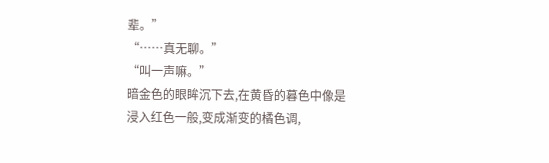辈。”
“……真无聊。”
“叫一声嘛。”
暗金色的眼眸沉下去,在黄昏的暮色中像是浸入红色一般,变成渐变的橘色调,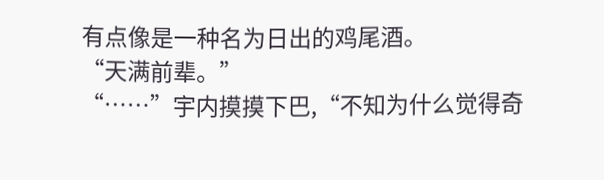有点像是一种名为日出的鸡尾酒。
“天满前辈。”
“……”宇内摸摸下巴,“不知为什么觉得奇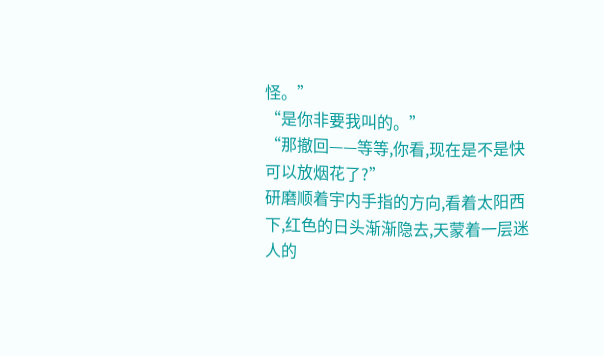怪。”
“是你非要我叫的。”
“那撤回——等等,你看,现在是不是快可以放烟花了?”
研磨顺着宇内手指的方向,看着太阳西下,红色的日头渐渐隐去,天蒙着一层迷人的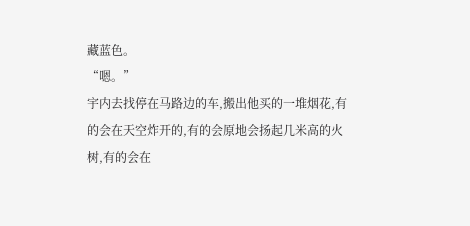藏蓝色。
“嗯。”
宇内去找停在马路边的车,搬出他买的一堆烟花,有的会在天空炸开的,有的会原地会扬起几米高的火树,有的会在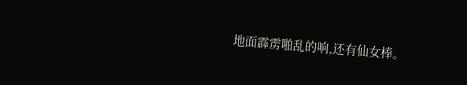地面霹雳啪乱的响,还有仙女棒。